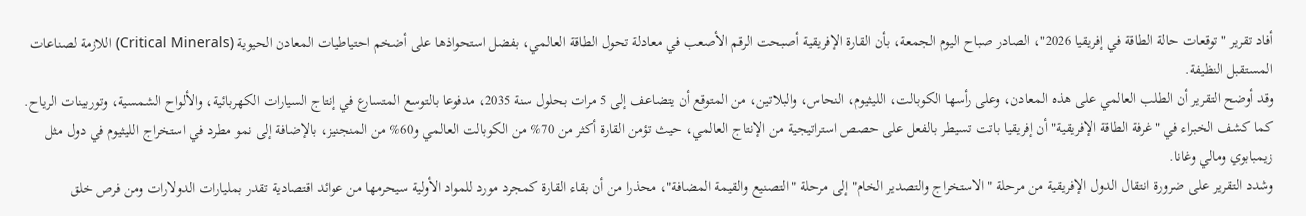أفاد تقرير "توقعات حالة الطاقة في إفريقيا 2026"، الصادر صباح اليوم الجمعة، بأن القارة الإفريقية أصبحت الرقم الأصعب في معادلة تحول الطاقة العالمي، بفضل استحواذها على أضخم احتياطيات المعادن الحيوية (Critical Minerals) اللازمة لصناعات المستقبل النظيفة.
وقد أوضح التقرير أن الطلب العالمي على هذه المعادن، وعلى رأسها الكوبالت، الليثيوم، النحاس، والبلاتين، من المتوقع أن يتضاعف إلى 5 مرات بحلول سنة 2035، مدفوعا بالتوسع المتسارع في إنتاج السيارات الكهربائية، والألواح الشمسية، وتوربينات الرياح.
كما كشف الخبراء في "غرفة الطاقة الإفريقية" أن إفريقيا باتت تسيطر بالفعل على حصص استراتيجية من الإنتاج العالمي، حيث تؤمن القارة أكثر من 70% من الكوبالت العالمي و60% من المنجنيز، بالإضافة إلى نمو مطرد في استخراج الليثيوم في دول مثل زيمبابوي ومالي وغانا.
وشدد التقرير على ضرورة انتقال الدول الإفريقية من مرحلة "الاستخراج والتصدير الخام" إلى مرحلة "التصنيع والقيمة المضافة"، محذرا من أن بقاء القارة كمجرد مورد للمواد الأولية سيحرمها من عوائد اقتصادية تقدر بمليارات الدولارات ومن فرص خلق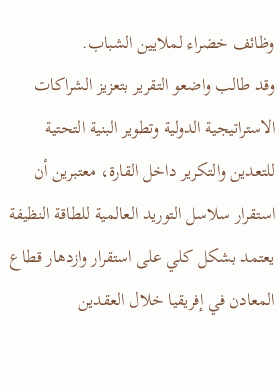وظائف خضراء لملايين الشباب.
وقد طالب واضعو التقرير بتعزيز الشراكات الاستراتيجية الدولية وتطوير البنية التحتية للتعدين والتكرير داخل القارة، معتبرين أن استقرار سلاسل التوريد العالمية للطاقة النظيفة يعتمد بشكل كلي على استقرار وازدهار قطاع المعادن في إفريقيا خلال العقدين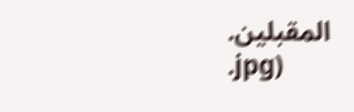المقبلين.
.jpg)